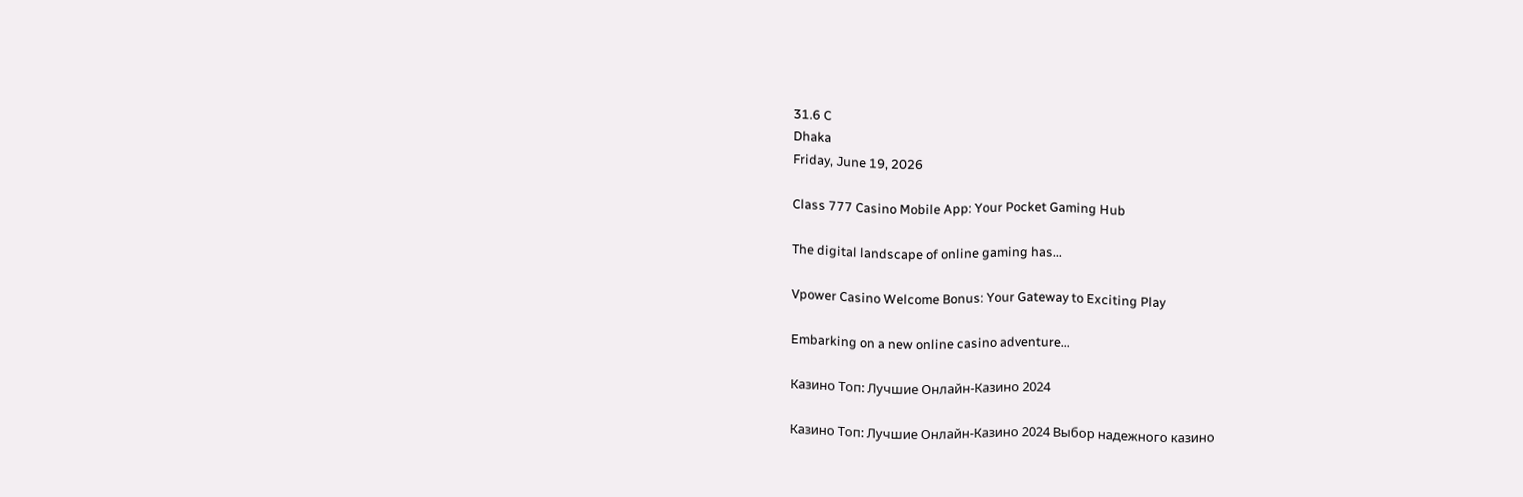31.6 C
Dhaka
Friday, June 19, 2026

Class 777 Casino Mobile App: Your Pocket Gaming Hub

The digital landscape of online gaming has...

Vpower Casino Welcome Bonus: Your Gateway to Exciting Play

Embarking on a new online casino adventure...

Казино Топ: Лучшие Онлайн-Казино 2024

Казино Топ: Лучшие Онлайн-Казино 2024 Выбор надежного казино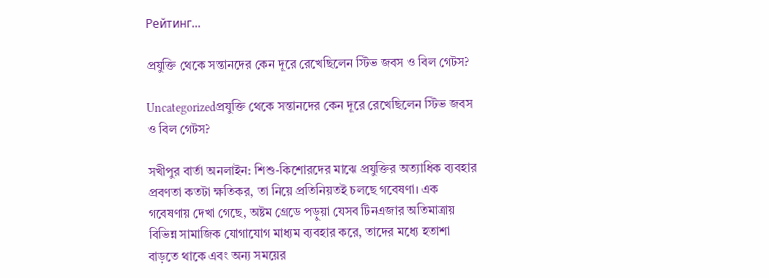Рейтинг...

প্রযুক্তি থেকে সন্তানদের কেন দূরে রেখেছিলেন স্টিভ জবস ও বিল গেটস?

Uncategorizedপ্রযুক্তি থেকে সন্তানদের কেন দূরে রেখেছিলেন স্টিভ জবস ও বিল গেটস?

সখীপুর বার্তা অনলাইন: শিশু-কিশোরদের মাঝে প্রযুক্তির অত্যাধিক ব্যবহার প্রবণতা কতটা ক্ষতিকর, তা নিয়ে প্রতিনিয়তই চলছে গবেষণা। এক গবেষণায় দেখা গেছে, অষ্টম গ্রেডে পড়ুয়া যেসব টিনএজার অতিমাত্রায় বিভিন্ন সামাজিক যোগাযোগ মাধ্যম ব্যবহার করে, তাদের মধ্যে হতাশা বাড়তে থাকে এবং অন্য সময়ের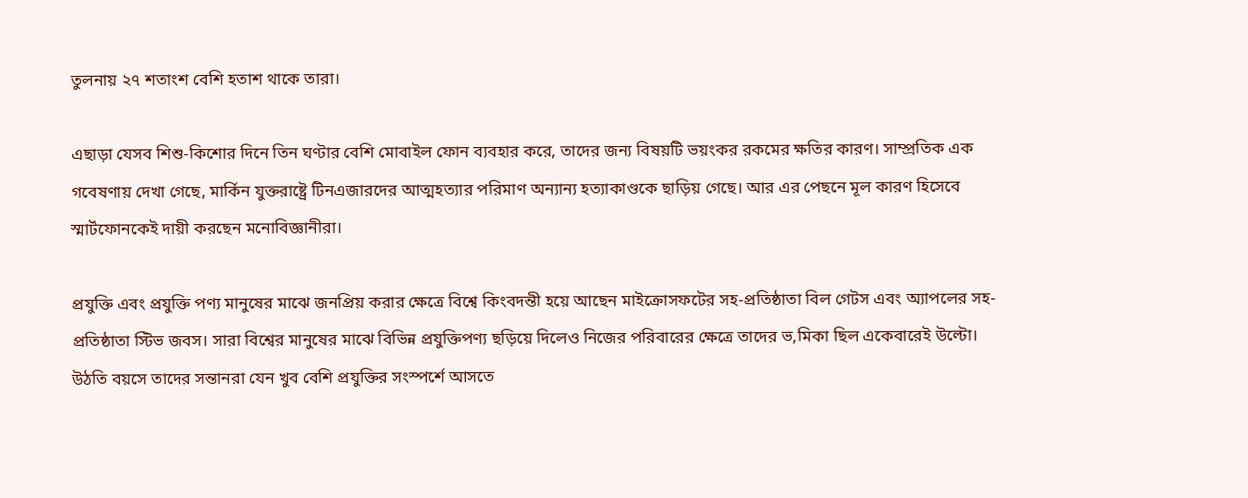তুলনায় ২৭ শতাংশ বেশি হতাশ থাকে তারা।

এছাড়া যেসব শিশু-কিশোর দিনে তিন ঘণ্টার বেশি মোবাইল ফোন ব্যবহার করে, তাদের জন্য বিষয়টি ভয়ংকর রকমের ক্ষতির কারণ। সাম্প্রতিক এক গবেষণায় দেখা গেছে, মার্কিন যুক্তরাষ্ট্রে টিনএজারদের আত্মহত্যার পরিমাণ অন্যান্য হত্যাকাণ্ডকে ছাড়িয় গেছে। আর এর পেছনে মূল কারণ হিসেবে স্মার্টফোনকেই দায়ী করছেন মনোবিজ্ঞানীরা।

প্রযুক্তি এবং প্রযুক্তি পণ্য মানুষের মাঝে জনপ্রিয় করার ক্ষেত্রে বিশ্বে কিংবদন্তী হয়ে আছেন মাইক্রোসফটের সহ-প্রতিষ্ঠাতা বিল গেটস এবং অ্যাপলের সহ-প্রতিষ্ঠাতা স্টিভ জবস। সারা বিশ্বের মানুষের মাঝে বিভিন্ন প্রযুক্তিপণ্য ছড়িয়ে দিলেও নিজের পরিবারের ক্ষেত্রে তাদের ভ‚মিকা ছিল একেবারেই উল্টো। উঠতি বয়সে তাদের সন্তানরা যেন খুব বেশি প্রযুক্তির সংস্পর্শে আসতে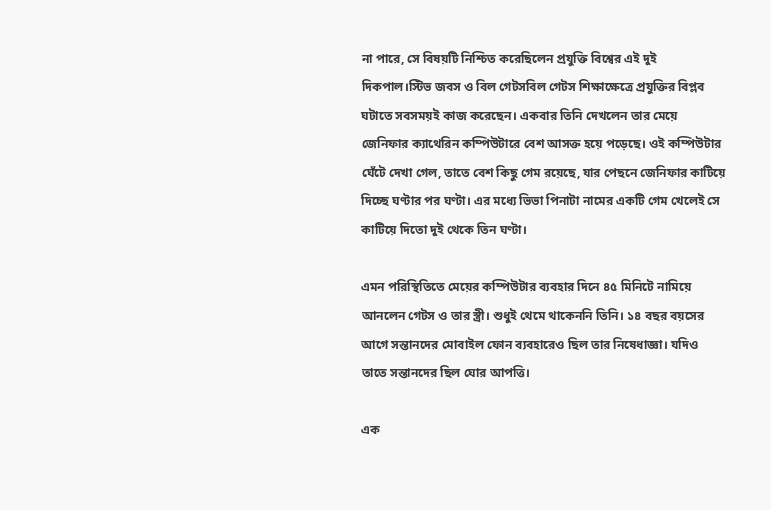না পারে, সে বিষয়টি নিশ্চিত করেছিলেন প্রযুক্তি বিশ্বের এই দুই দিকপাল।স্টিভ জবস ও বিল গেটসবিল গেটস শিক্ষাক্ষেত্রে প্রযুক্তির বিপ্লব ঘটাতে সবসময়ই কাজ করেছেন। একবার তিনি দেখলেন তার মেয়ে জেনিফার ক্যাথেরিন কম্পিউটারে বেশ আসক্ত হয়ে পড়েছে। ওই কম্পিউটার ঘেঁটে দেখা গেল, তাতে বেশ কিছু গেম রয়েছে, যার পেছনে জেনিফার কাটিয়ে দিচ্ছে ঘণ্টার পর ঘণ্টা। এর মধ্যে ভিভা পিনাটা নামের একটি গেম খেলেই সে কাটিয়ে দিতো দুই থেকে তিন ঘণ্টা।

এমন পরিস্থিতিতে মেয়ের কম্পিউটার ব্যবহার দিনে ৪৫ মিনিটে নামিয়ে আনলেন গেটস ও তার স্ত্রী। শুধুই থেমে থাকেননি তিনি। ১৪ বছর বয়সের আগে সন্তানদের মোবাইল ফোন ব্যবহারেও ছিল তার নিষেধাজ্ঞা। যদিও তাতে সন্তানদের ছিল ঘোর আপত্তি।

এক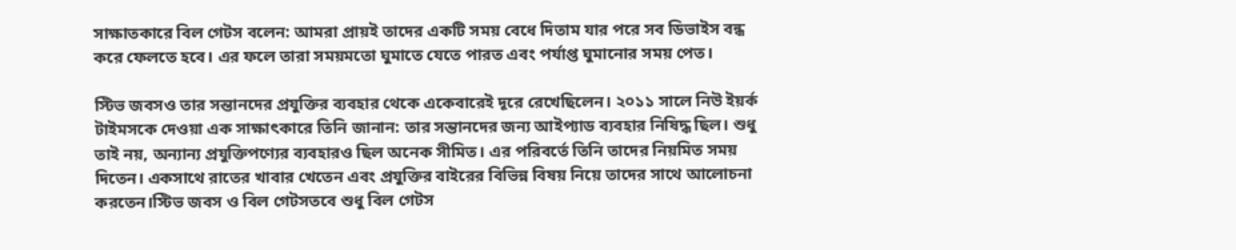সাক্ষাতকারে বিল গেটস বলেন: আমরা প্রায়ই তাদের একটি সময় বেধে দিতাম যার পরে সব ডিভাইস বন্ধ করে ফেলতে হবে। এর ফলে তারা সময়মতো ঘুমাতে যেতে পারত এবং পর্যাপ্ত ঘুমানোর সময় পেত।

স্টিভ জবসও তার সন্তানদের প্রযুক্তির ব্যবহার থেকে একেবারেই দূরে রেখেছিলেন। ২০১১ সালে নিউ ইয়র্ক টাইমসকে দেওয়া এক সাক্ষাৎকারে তিনি জানান: তার সন্তানদের জন্য আইপ্যাড ব্যবহার নিষিদ্ধ ছিল। শুধু তাই নয়, অন্যান্য প্রযুক্তিপণ্যের ব্যবহারও ছিল অনেক সীমিত। এর পরিবর্তে তিনি তাদের নিয়মিত সময় দিতেন। একসাথে রাতের খাবার খেতেন এবং প্রযুক্তির বাইরের বিভিন্ন বিষয় নিয়ে তাদের সাথে আলোচনা করতেন।স্টিভ জবস ও বিল গেটসতবে শুধু বিল গেটস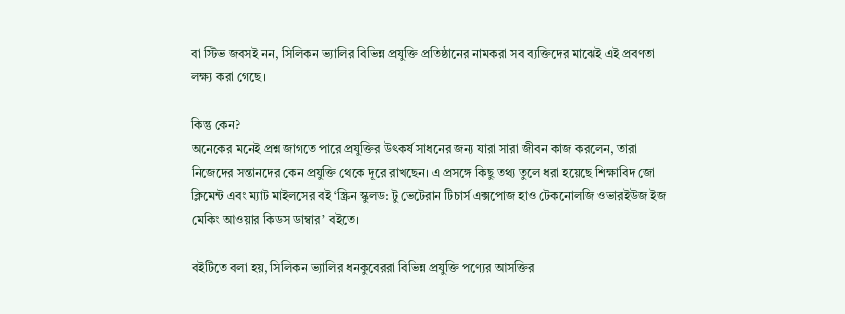বা স্টিভ জবসই নন, সিলিকন ভ্যালির বিভিন্ন প্রযুক্তি প্রতিষ্ঠানের নামকরা সব ব্যক্তিদের মাঝেই এই প্রবণতা লক্ষ্য করা গেছে।

কিন্তু কেন?
অনেকের মনেই প্রশ্ন জাগতে পারে প্রযুক্তির উৎকর্ষ সাধনের জন্য যারা সারা জীবন কাজ করলেন, তারা নিজেদের সন্তানদের কেন প্রযুক্তি থেকে দূরে রাখছেন। এ প্রসঙ্গে কিছু তথ্য তুলে ধরা হয়েছে শিক্ষাবিদ জো ক্লিমেন্ট এবং ম্যাট মাইলসের বই ‘স্ক্রিন স্কুলড: টু ভেটেরান টিচার্স এক্সপোজ হাও টেকনোলজি ওভারইউজ ইজ মেকিং আওয়ার কিডস ডাম্বার’ বইতে।

বইটিতে বলা হয়, সিলিকন ভ্যালির ধনকুবেররা বিভিন্ন প্রযুক্তি পণ্যের আসক্তির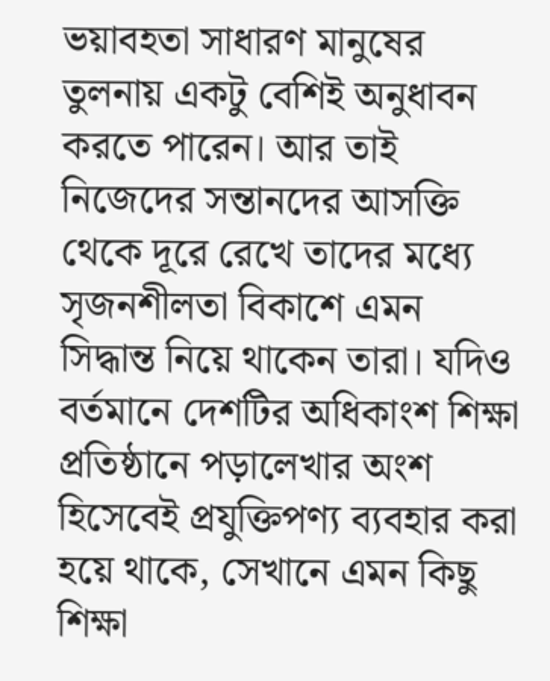ভয়াবহতা সাধারণ মানুষের তুলনায় একটু বেশিই অনুধাবন করতে পারেন। আর তাই নিজেদের সন্তানদের আসক্তি থেকে দূরে রেখে তাদের মধ্যে সৃজনশীলতা বিকাশে এমন সিদ্ধান্ত নিয়ে থাকেন তারা। যদিও বর্তমানে দেশটির অধিকাংশ শিক্ষা প্রতিষ্ঠানে পড়ালেখার অংশ হিসেবেই প্রযুক্তিপণ্য ব্যবহার করা হয়ে থাকে, সেখানে এমন কিছু শিক্ষা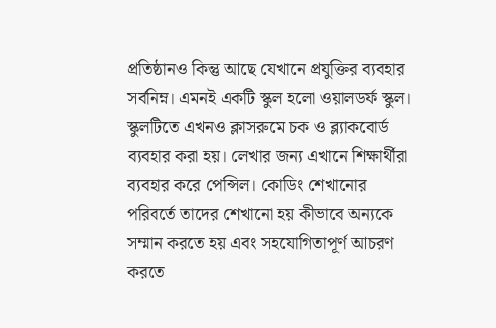প্রতিষ্ঠানও কিন্তু আছে যেখানে প্রযুক্তির ব্যবহার সর্বনিম্ন। এমনই একটি স্কুল হলো ওয়ালডর্ফ স্কুল। স্কুলটিতে এখনও ক্লাসরুমে চক ও ব্ল্যাকবোর্ড ব্যবহার করা হয়। লেখার জন্য এখানে শিক্ষার্থীরা ব্যবহার করে পেন্সিল। কোডিং শেখানোর পরিবর্তে তাদের শেখানো হয় কীভাবে অন্যকে সম্মান করতে হয় এবং সহযোগিতাপূর্ণ আচরণ করতে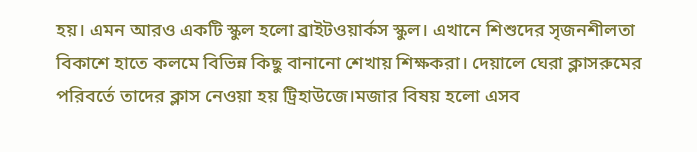হয়। এমন আরও একটি স্কুল হলো ব্রাইটওয়ার্কস স্কুল। এখানে শিশুদের সৃজনশীলতা বিকাশে হাতে কলমে বিভিন্ন কিছু বানানো শেখায় শিক্ষকরা। দেয়ালে ঘেরা ক্লাসরুমের পরিবর্তে তাদের ক্লাস নেওয়া হয় ট্রিহাউজে।মজার বিষয় হলো এসব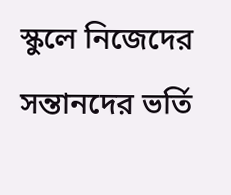স্কুলে নিজেদের সন্তানদের ভর্তি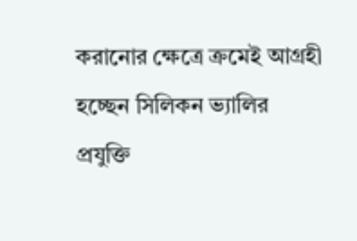করানোর ক্ষেত্রে ক্রমেই আগ্রহী হচ্ছেন সিলিকন ভ্যালির প্রযুক্তি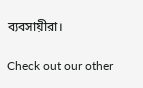ব্যবসায়ীরা।

Check out our other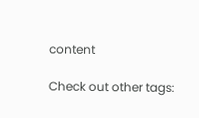content

Check out other tags: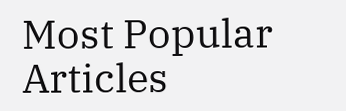Most Popular Articles